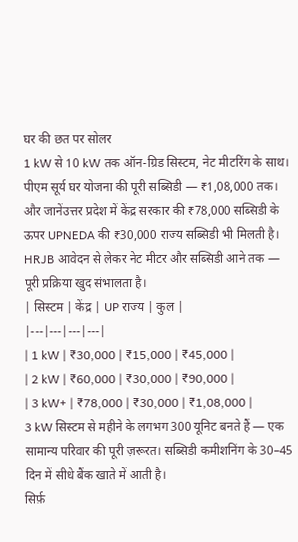घर की छत पर सोलर
1 kW से 10 kW तक ऑन-ग्रिड सिस्टम, नेट मीटरिंग के साथ। पीएम सूर्य घर योजना की पूरी सब्सिडी — ₹1,08,000 तक।
और जानेंउत्तर प्रदेश में केंद्र सरकार की ₹78,000 सब्सिडी के ऊपर UPNEDA की ₹30,000 राज्य सब्सिडी भी मिलती है। HRJB आवेदन से लेकर नेट मीटर और सब्सिडी आने तक — पूरी प्रक्रिया खुद संभालता है।
| सिस्टम | केंद्र | UP राज्य | कुल |
|---|---|---|---|
| 1 kW | ₹30,000 | ₹15,000 | ₹45,000 |
| 2 kW | ₹60,000 | ₹30,000 | ₹90,000 |
| 3 kW+ | ₹78,000 | ₹30,000 | ₹1,08,000 |
3 kW सिस्टम से महीने के लगभग 300 यूनिट बनते हैं — एक सामान्य परिवार की पूरी ज़रूरत। सब्सिडी कमीशनिंग के 30–45 दिन में सीधे बैंक खाते में आती है।
सिर्फ़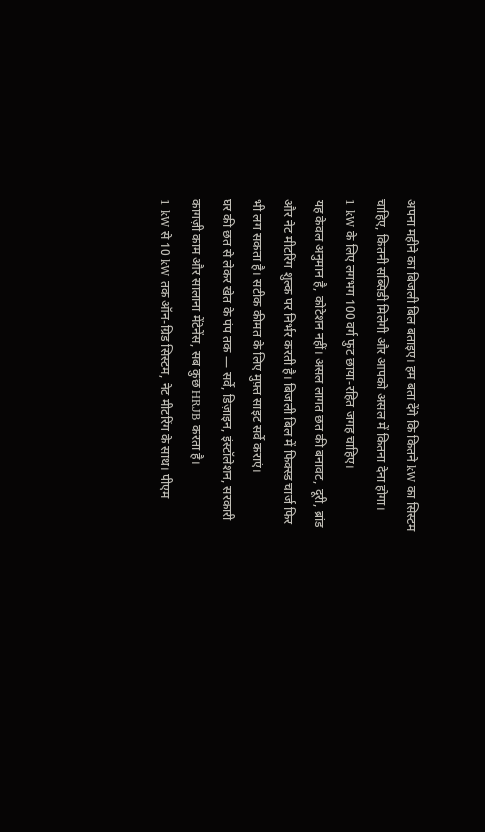अपना महीने का बिजली बिल बताइए। हम बता देंगे कि कितने kW का सिस्टम चाहिए, कितनी सब्सिडी मिलेगी और आपको असल में कितना देना होगा।
1 kW के लिए लगभग 100 वर्ग फुट छाया-रहित जगह चाहिए।
यह केवल अनुमान है, कोटेशन नहीं। असल लागत छत की बनावट, दूरी, ब्रांड और नेट मीटरिंग शुल्क पर निर्भर करती है। बिजली बिल में फिक्स्ड चार्ज फिर भी लग सकता है। सटीक कीमत के लिए मुफ़्त साइट सर्वे कराएं।
घर की छत से लेकर खेत के पंप तक — सर्वे, डिज़ाइन, इंस्टॉलेशन, सरकारी कागज़ी काम और सालाना मेंटेनेंस, सब कुछ HRJB करता है।
1 kW से 10 kW तक ऑन-ग्रिड सिस्टम, नेट मीटरिंग के साथ। पीएम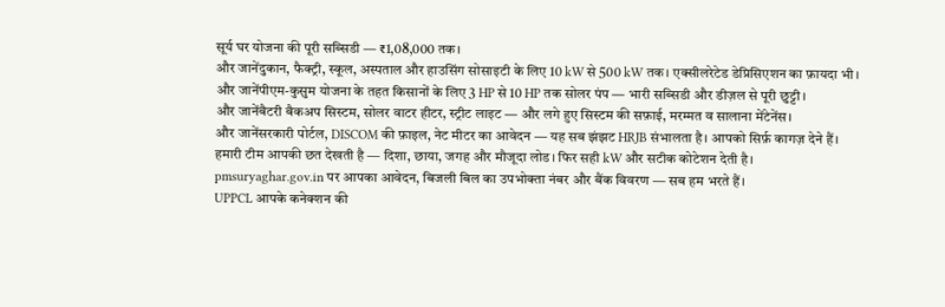सूर्य घर योजना की पूरी सब्सिडी — ₹1,08,000 तक।
और जानेंदुकान, फैक्ट्री, स्कूल, अस्पताल और हाउसिंग सोसाइटी के लिए 10 kW से 500 kW तक। एक्सीलरेटेड डेप्रिसिएशन का फ़ायदा भी।
और जानेंपीएम-कुसुम योजना के तहत किसानों के लिए 3 HP से 10 HP तक सोलर पंप — भारी सब्सिडी और डीज़ल से पूरी छुट्टी।
और जानेंबैटरी बैकअप सिस्टम, सोलर वाटर हीटर, स्ट्रीट लाइट — और लगे हुए सिस्टम की सफ़ाई, मरम्मत व सालाना मेंटेनेंस।
और जानेंसरकारी पोर्टल, DISCOM की फ़ाइल, नेट मीटर का आवेदन — यह सब झंझट HRJB संभालता है। आपको सिर्फ़ कागज़ देने हैं।
हमारी टीम आपकी छत देखती है — दिशा, छाया, जगह और मौजूदा लोड। फिर सही kW और सटीक कोटेशन देती है।
pmsuryaghar.gov.in पर आपका आवेदन, बिजली बिल का उपभोक्ता नंबर और बैंक विवरण — सब हम भरते हैं।
UPPCL आपके कनेक्शन की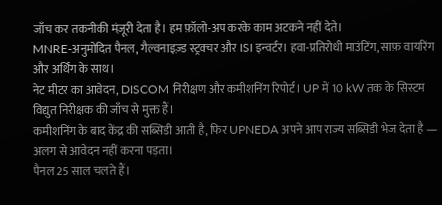जाँच कर तकनीकी मंज़ूरी देता है। हम फ़ॉलो-अप करके काम अटकने नहीं देते।
MNRE-अनुमोदित पैनल, गैल्वनाइज़्ड स्ट्रक्चर और ISI इन्वर्टर। हवा-प्रतिरोधी माउंटिंग, साफ़ वायरिंग और अर्थिंग के साथ।
नेट मीटर का आवेदन, DISCOM निरीक्षण और कमीशनिंग रिपोर्ट। UP में 10 kW तक के सिस्टम विद्युत निरीक्षक की जाँच से मुक्त हैं।
कमीशनिंग के बाद केंद्र की सब्सिडी आती है, फिर UPNEDA अपने आप राज्य सब्सिडी भेज देता है — अलग से आवेदन नहीं करना पड़ता।
पैनल 25 साल चलते हैं।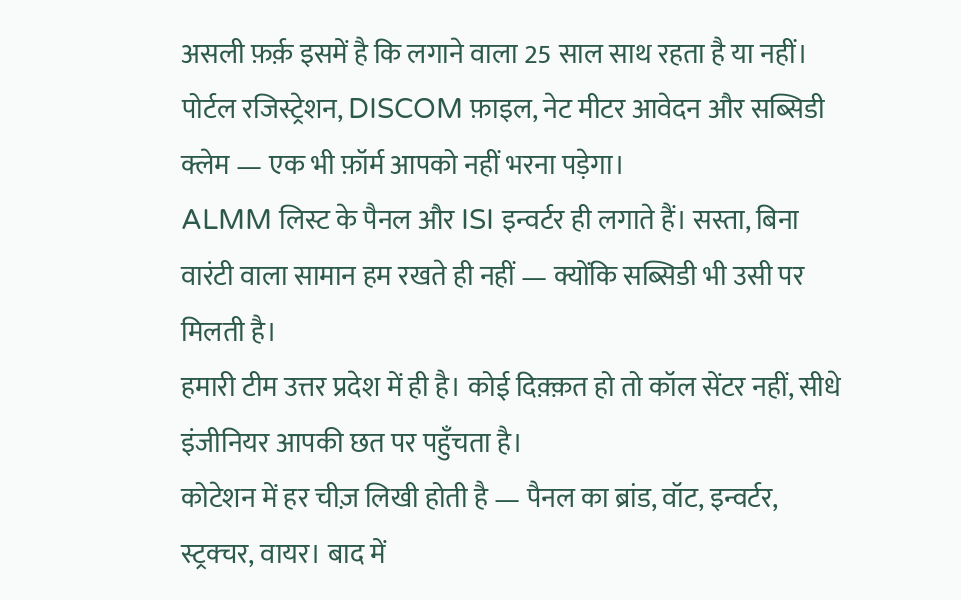असली फ़र्क़ इसमें है कि लगाने वाला 25 साल साथ रहता है या नहीं।
पोर्टल रजिस्ट्रेशन, DISCOM फ़ाइल, नेट मीटर आवेदन और सब्सिडी क्लेम — एक भी फ़ॉर्म आपको नहीं भरना पड़ेगा।
ALMM लिस्ट के पैनल और ISI इन्वर्टर ही लगाते हैं। सस्ता, बिना वारंटी वाला सामान हम रखते ही नहीं — क्योंकि सब्सिडी भी उसी पर मिलती है।
हमारी टीम उत्तर प्रदेश में ही है। कोई दिक़्क़त हो तो कॉल सेंटर नहीं, सीधे इंजीनियर आपकी छत पर पहुँचता है।
कोटेशन में हर चीज़ लिखी होती है — पैनल का ब्रांड, वॉट, इन्वर्टर, स्ट्रक्चर, वायर। बाद में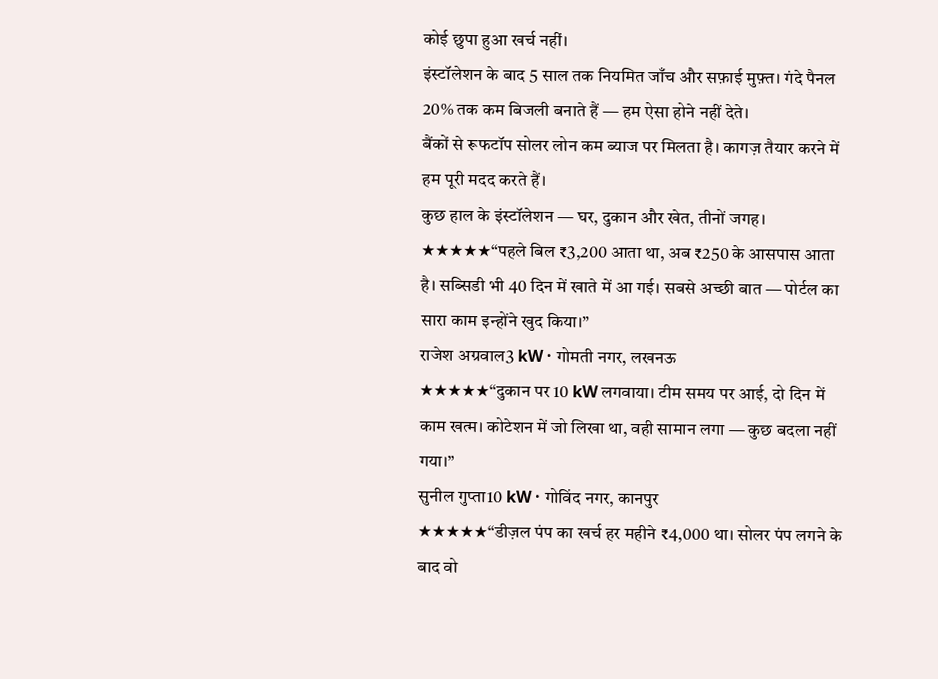कोई छुपा हुआ खर्च नहीं।
इंस्टॉलेशन के बाद 5 साल तक नियमित जाँच और सफ़ाई मुफ़्त। गंदे पैनल 20% तक कम बिजली बनाते हैं — हम ऐसा होने नहीं देते।
बैंकों से रूफटॉप सोलर लोन कम ब्याज पर मिलता है। कागज़ तैयार करने में हम पूरी मदद करते हैं।
कुछ हाल के इंस्टॉलेशन — घर, दुकान और खेत, तीनों जगह।
★★★★★“पहले बिल ₹3,200 आता था, अब ₹250 के आसपास आता है। सब्सिडी भी 40 दिन में खाते में आ गई। सबसे अच्छी बात — पोर्टल का सारा काम इन्होंने खुद किया।”
राजेश अग्रवाल3 kW · गोमती नगर, लखनऊ
★★★★★“दुकान पर 10 kW लगवाया। टीम समय पर आई, दो दिन में काम खत्म। कोटेशन में जो लिखा था, वही सामान लगा — कुछ बदला नहीं गया।”
सुनील गुप्ता10 kW · गोविंद नगर, कानपुर
★★★★★“डीज़ल पंप का खर्च हर महीने ₹4,000 था। सोलर पंप लगने के बाद वो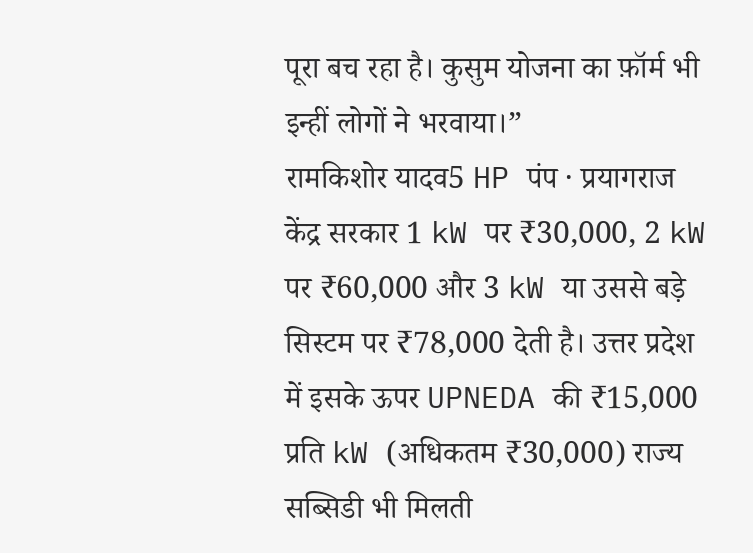पूरा बच रहा है। कुसुम योजना का फ़ॉर्म भी इन्हीं लोगों ने भरवाया।”
रामकिशोर यादव5 HP पंप · प्रयागराज
केंद्र सरकार 1 kW पर ₹30,000, 2 kW पर ₹60,000 और 3 kW या उससे बड़े सिस्टम पर ₹78,000 देती है। उत्तर प्रदेश में इसके ऊपर UPNEDA की ₹15,000 प्रति kW (अधिकतम ₹30,000) राज्य सब्सिडी भी मिलती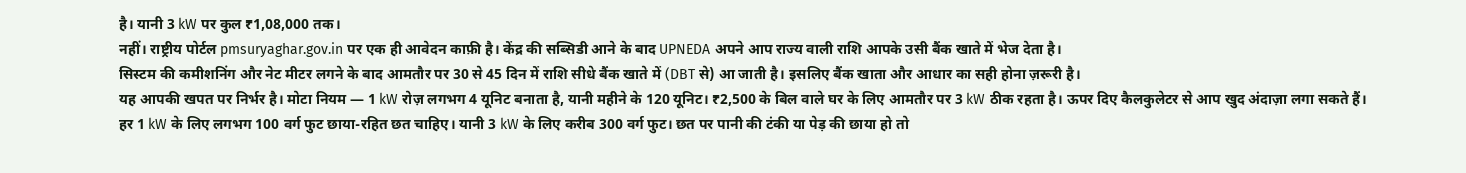है। यानी 3 kW पर कुल ₹1,08,000 तक।
नहीं। राष्ट्रीय पोर्टल pmsuryaghar.gov.in पर एक ही आवेदन काफ़ी है। केंद्र की सब्सिडी आने के बाद UPNEDA अपने आप राज्य वाली राशि आपके उसी बैंक खाते में भेज देता है।
सिस्टम की कमीशनिंग और नेट मीटर लगने के बाद आमतौर पर 30 से 45 दिन में राशि सीधे बैंक खाते में (DBT से) आ जाती है। इसलिए बैंक खाता और आधार का सही होना ज़रूरी है।
यह आपकी खपत पर निर्भर है। मोटा नियम — 1 kW रोज़ लगभग 4 यूनिट बनाता है, यानी महीने के 120 यूनिट। ₹2,500 के बिल वाले घर के लिए आमतौर पर 3 kW ठीक रहता है। ऊपर दिए कैलकुलेटर से आप खुद अंदाज़ा लगा सकते हैं।
हर 1 kW के लिए लगभग 100 वर्ग फुट छाया-रहित छत चाहिए। यानी 3 kW के लिए करीब 300 वर्ग फुट। छत पर पानी की टंकी या पेड़ की छाया हो तो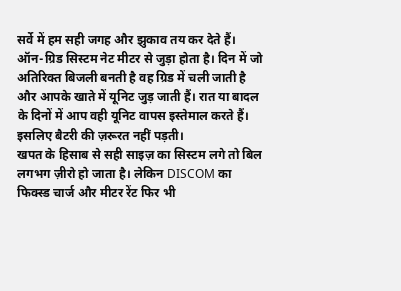सर्वे में हम सही जगह और झुकाव तय कर देते हैं।
ऑन-ग्रिड सिस्टम नेट मीटर से जुड़ा होता है। दिन में जो अतिरिक्त बिजली बनती है वह ग्रिड में चली जाती है और आपके खाते में यूनिट जुड़ जाती हैं। रात या बादल के दिनों में आप वही यूनिट वापस इस्तेमाल करते हैं। इसलिए बैटरी की ज़रूरत नहीं पड़ती।
खपत के हिसाब से सही साइज़ का सिस्टम लगे तो बिल लगभग ज़ीरो हो जाता है। लेकिन DISCOM का फिक्स्ड चार्ज और मीटर रेंट फिर भी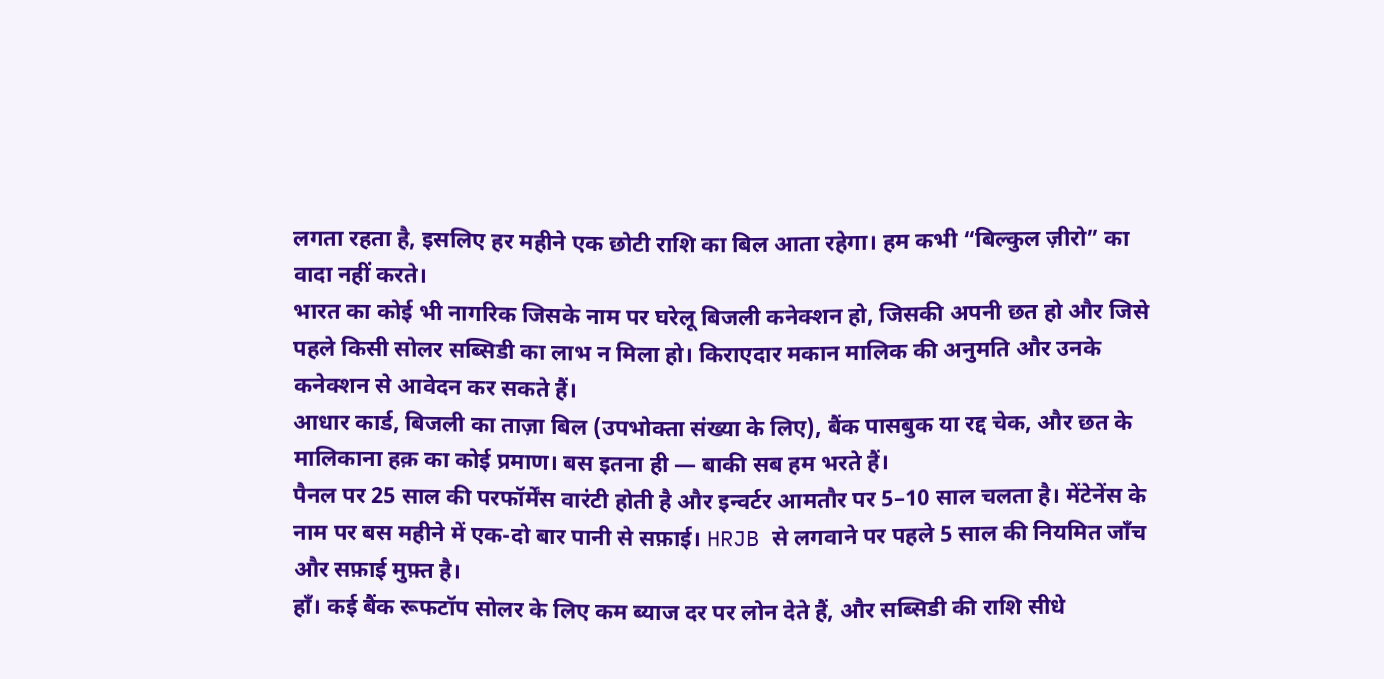लगता रहता है, इसलिए हर महीने एक छोटी राशि का बिल आता रहेगा। हम कभी “बिल्कुल ज़ीरो” का वादा नहीं करते।
भारत का कोई भी नागरिक जिसके नाम पर घरेलू बिजली कनेक्शन हो, जिसकी अपनी छत हो और जिसे पहले किसी सोलर सब्सिडी का लाभ न मिला हो। किराएदार मकान मालिक की अनुमति और उनके कनेक्शन से आवेदन कर सकते हैं।
आधार कार्ड, बिजली का ताज़ा बिल (उपभोक्ता संख्या के लिए), बैंक पासबुक या रद्द चेक, और छत के मालिकाना हक़ का कोई प्रमाण। बस इतना ही — बाकी सब हम भरते हैं।
पैनल पर 25 साल की परफॉर्मेंस वारंटी होती है और इन्वर्टर आमतौर पर 5–10 साल चलता है। मेंटेनेंस के नाम पर बस महीने में एक-दो बार पानी से सफ़ाई। HRJB से लगवाने पर पहले 5 साल की नियमित जाँच और सफ़ाई मुफ़्त है।
हाँ। कई बैंक रूफटॉप सोलर के लिए कम ब्याज दर पर लोन देते हैं, और सब्सिडी की राशि सीधे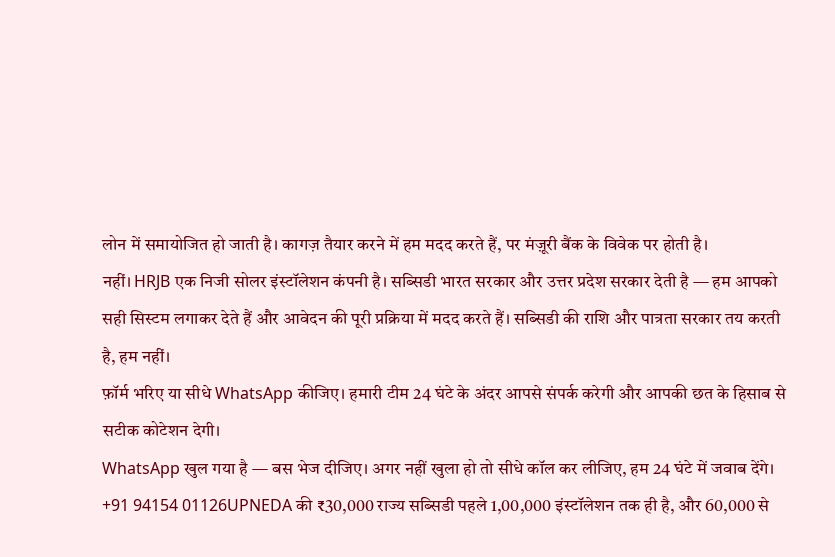लोन में समायोजित हो जाती है। कागज़ तैयार करने में हम मदद करते हैं, पर मंज़ूरी बैंक के विवेक पर होती है।
नहीं। HRJB एक निजी सोलर इंस्टॉलेशन कंपनी है। सब्सिडी भारत सरकार और उत्तर प्रदेश सरकार देती है — हम आपको सही सिस्टम लगाकर देते हैं और आवेदन की पूरी प्रक्रिया में मदद करते हैं। सब्सिडी की राशि और पात्रता सरकार तय करती है, हम नहीं।
फ़ॉर्म भरिए या सीधे WhatsApp कीजिए। हमारी टीम 24 घंटे के अंदर आपसे संपर्क करेगी और आपकी छत के हिसाब से सटीक कोटेशन देगी।
WhatsApp खुल गया है — बस भेज दीजिए। अगर नहीं खुला हो तो सीधे कॉल कर लीजिए, हम 24 घंटे में जवाब देंगे।
+91 94154 01126UPNEDA की ₹30,000 राज्य सब्सिडी पहले 1,00,000 इंस्टॉलेशन तक ही है, और 60,000 से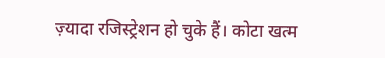ज़्यादा रजिस्ट्रेशन हो चुके हैं। कोटा खत्म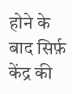होने के बाद सिर्फ़ केंद्र की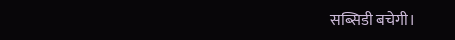सब्सिडी बचेगी।